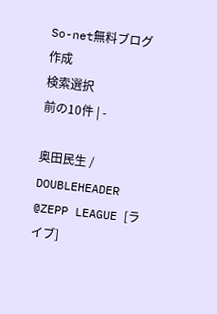So-net無料ブログ作成
検索選択
前の10件 | -

奥田民生 / DOUBLEHEADER @ZEPP LEAGUE [ライブ]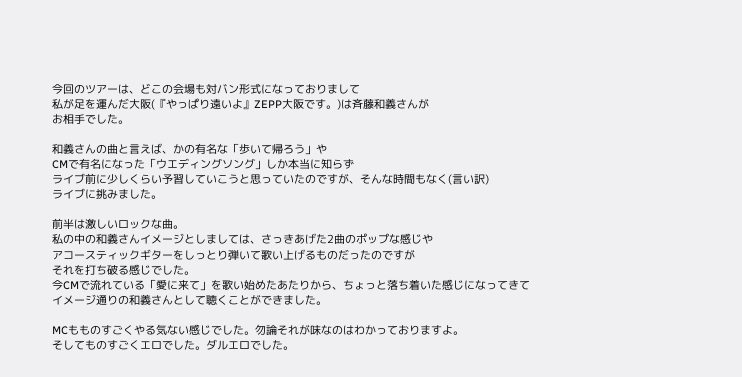今回のツアーは、どこの会場も対バン形式になっておりまして
私が足を運んだ大阪(『やっぱり遠いよ』ZEPP大阪です。)は斉藤和義さんが
お相手でした。

和義さんの曲と言えば、かの有名な「歩いて帰ろう」や
CMで有名になった「ウエディングソング」しか本当に知らず
ライブ前に少しくらい予習していこうと思っていたのですが、そんな時間もなく(言い訳)
ライブに挑みました。

前半は激しいロックな曲。
私の中の和義さんイメージとしましては、さっきあげた2曲のポップな感じや
アコースティックギターをしっとり弾いて歌い上げるものだったのですが
それを打ち破る感じでした。
今CMで流れている「愛に来て」を歌い始めたあたりから、ちょっと落ち着いた感じになってきて
イメージ通りの和義さんとして聴くことができました。

MCもものすごくやる気ない感じでした。勿論それが味なのはわかっておりますよ。
そしてものすごくエロでした。ダルエロでした。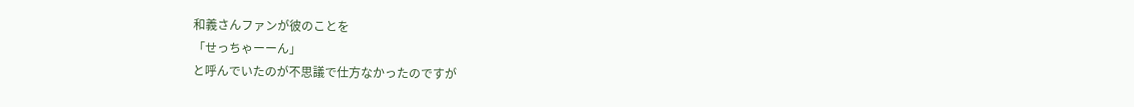和義さんファンが彼のことを
「せっちゃーーん」
と呼んでいたのが不思議で仕方なかったのですが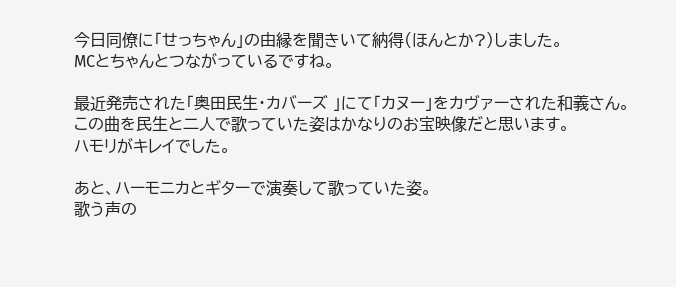今日同僚に「せっちゃん」の由縁を聞きいて納得(ほんとか?)しました。
MCとちゃんとつながっているですね。

最近発売された「奥田民生・カバーズ 」にて「カヌー」をカヴァーされた和義さん。
この曲を民生と二人で歌っていた姿はかなりのお宝映像だと思います。
ハモリがキレイでした。

あと、ハーモニカとギターで演奏して歌っていた姿。
歌う声の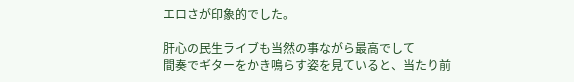エロさが印象的でした。

肝心の民生ライブも当然の事ながら最高でして
間奏でギターをかき鳴らす姿を見ていると、当たり前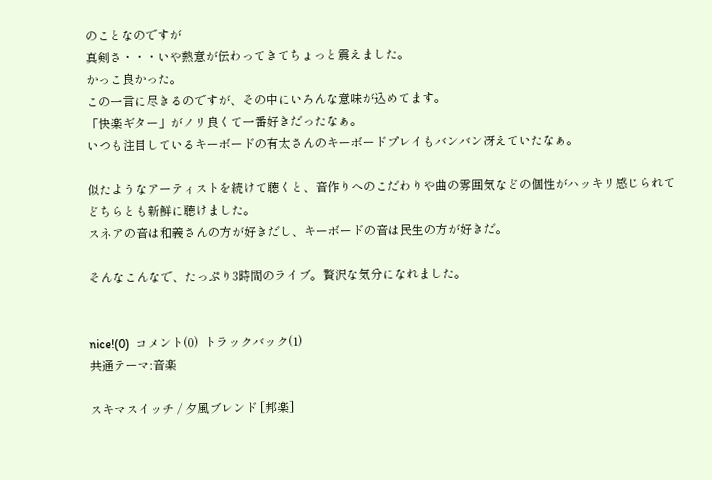のことなのですが
真剣さ・・・いや熱意が伝わってきてちょっと震えました。
かっこ良かった。
この一言に尽きるのですが、その中にいろんな意味が込めてます。
「快楽ギター」がノリ良くて一番好きだったなぁ。
いつも注目しているキーボードの有太さんのキーボードプレイもバンバン冴えていたなぁ。

似たようなアーティストを続けて聴くと、音作りへのこだわりや曲の雰囲気などの個性がハッキリ感じられて
どちらとも新鮮に聴けました。
スネアの音は和義さんの方が好きだし、キーボードの音は民生の方が好きだ。

そんなこんなで、たっぷり3時間のライブ。贅沢な気分になれました。


nice!(0)  コメント(0)  トラックバック(1)
共通テーマ:音楽

スキマスイッチ / 夕風ブレンド [邦楽]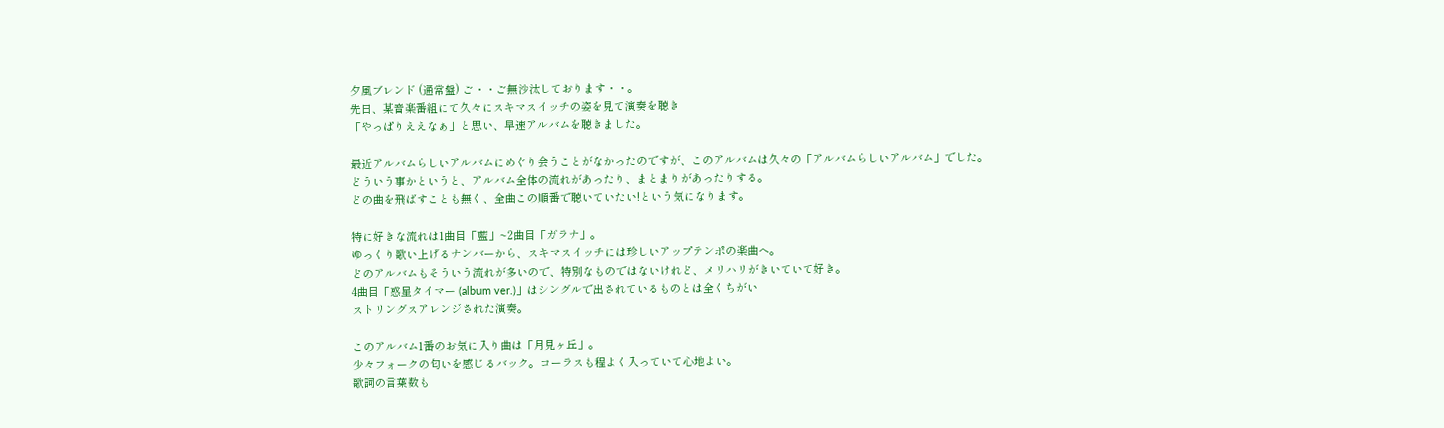夕風ブレンド (通常盤) ご・・ご無沙汰しております・・。
先日、某音楽番組にて久々にスキマスイッチの姿を見て演奏を聴き
「やっぱりええなぁ」と思い、早速アルバムを聴きました。

最近アルバムらしいアルバムにめぐり会うことがなかったのですが、このアルバムは久々の「アルバムらしいアルバム」でした。
どういう事かというと、アルバム全体の流れがあったり、まとまりがあったりする。
どの曲を飛ばすことも無く、全曲この順番で聴いていたい!という気になります。

特に好きな流れは1曲目「藍」~2曲目「ガラナ」。
ゆっくり歌い上げるナンバーから、スキマスイッチには珍しいアップテンポの楽曲へ。
どのアルバムもそういう流れが多いので、特別なものではないけれど、メリハリがきいていて好き。
4曲目「惑星タイマー (album ver.)」はシングルで出されているものとは全くちがい
ストリングスアレンジされた演奏。

このアルバム1番のお気に入り曲は「月見ヶ丘」。
少々フォークの匂いを感じるバック。コーラスも程よく入っていて心地よい。
歌詞の言葉数も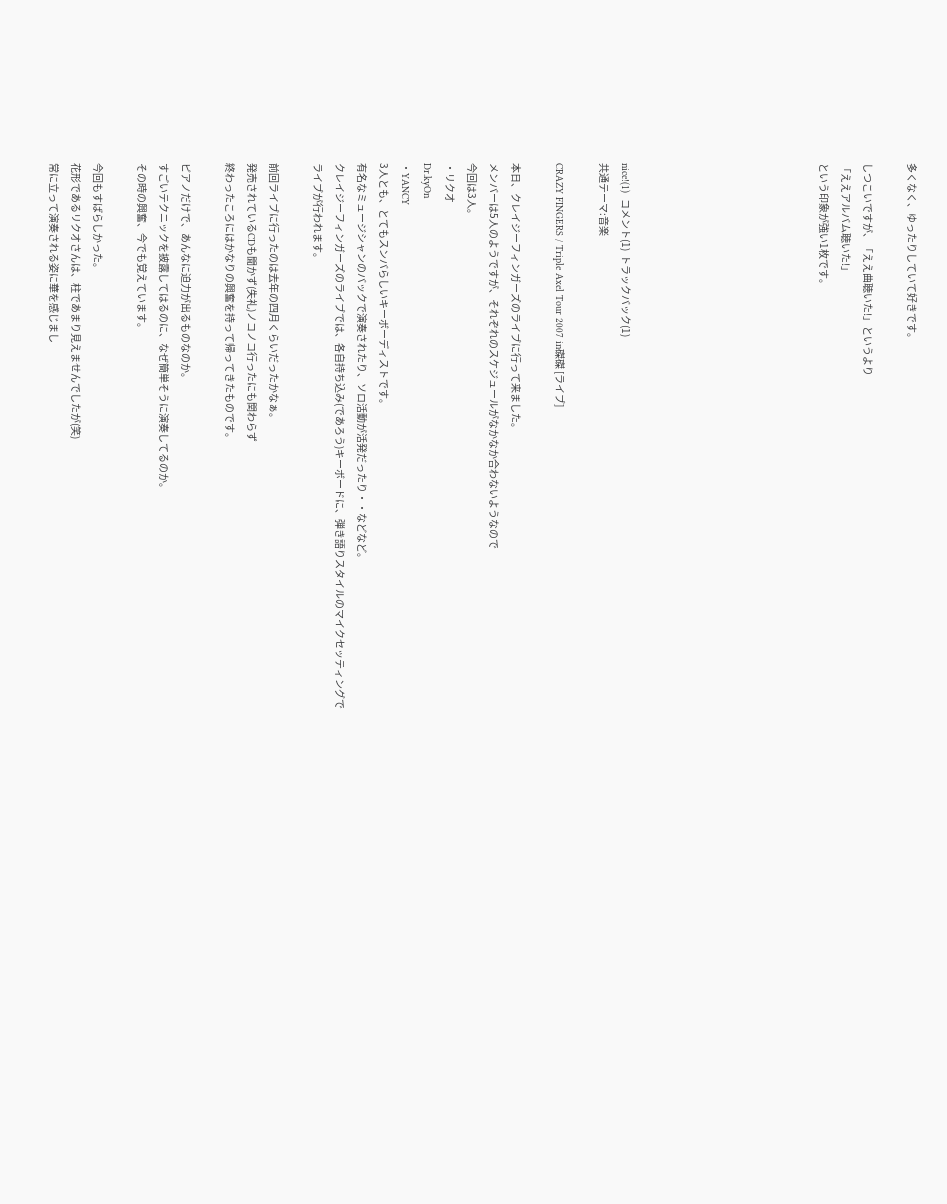多くなく、ゆったりしていて好きです。

しつこいですが、「ええ曲聴いた!」というより
「ええアルバム聴いた!」
という印象が強い1枚です。








nice!(1)  コメント(1)  トラックバック(1)
共通テーマ:音楽

CRAZY FINGERS / Triple Axel Tour 2007 in磔磔 [ライブ]

本日、クレイジーフィンガーズのライブに行って来ました。
メンバーは5人のようですが、それぞれのスケジュールがなかなか合わないようなので
今回は3人。
・リクオ
Dr.kyOn
・YANCY
3人とも、とてもスンバらしいキーボーディストです。
有名なミュージシャンのバックで演奏されたり、ソロ活動が活発だったり・・などなど。
クレイジーフィンガーズのライブでは、各自持ち込み(であろう)キーボードに、弾き語りスタイルのマイクセッティングで
ライブが行われます。

前回ライブに行ったのは去年の四月くらいだったかなぁ。
発売されているCDも聞かず(失礼)ノコノコ行ったにも関わらず
終わったころにはかなりの興奮を持って帰ってきたものです。

ピアノだけで、あんなに迫力が出るものなのか。
すごいテクニックを披露してはるのに、なぜ簡単そうに演奏してるのか。
その時の興奮、今でも覚えています。

今回もすばらしかった。
花形であるリクオさんは、柱であまり見えませんでしたが(笑)
常に立って演奏される姿に華を感じまし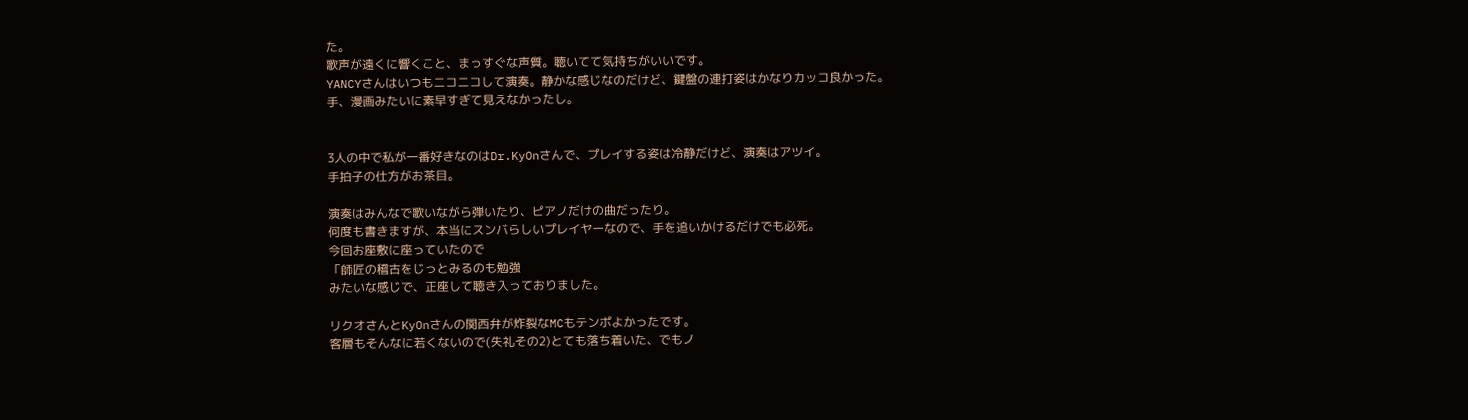た。
歌声が遠くに響くこと、まっすぐな声質。聴いてて気持ちがいいです。
YANCYさんはいつもニコニコして演奏。静かな感じなのだけど、鍵盤の連打姿はかなりカッコ良かった。
手、漫画みたいに素早すぎて見えなかったし。


3人の中で私が一番好きなのはDr.KyOnさんで、プレイする姿は冷静だけど、演奏はアツイ。
手拍子の仕方がお茶目。

演奏はみんなで歌いながら弾いたり、ピアノだけの曲だったり。
何度も書きますが、本当にスンバらしいプレイヤーなので、手を追いかけるだけでも必死。
今回お座敷に座っていたので
「師匠の稽古をじっとみるのも勉強
みたいな感じで、正座して聴き入っておりました。

リクオさんとKyOnさんの関西弁が炸裂なMCもテンポよかったです。
客層もそんなに若くないので(失礼その2)とても落ち着いた、でもノ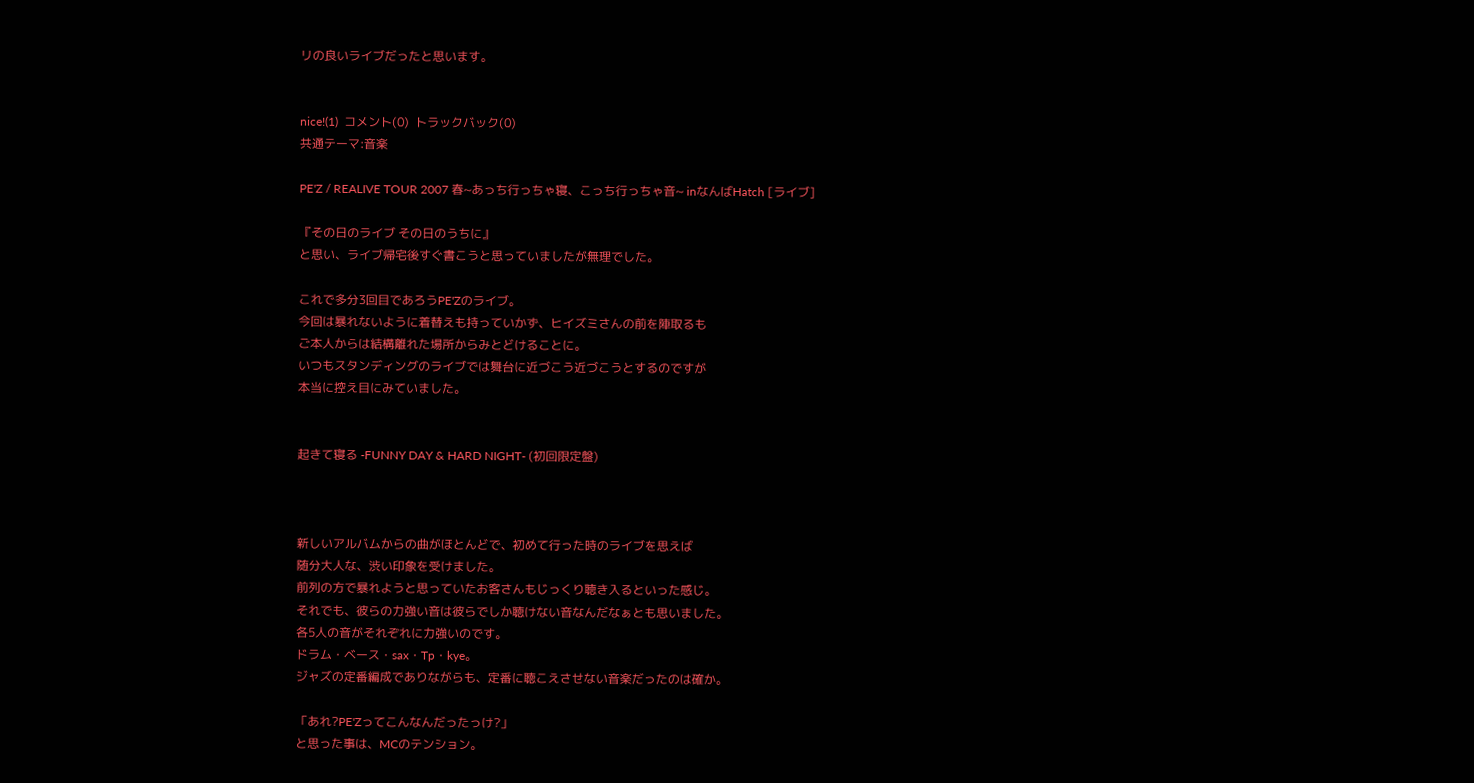リの良いライブだったと思います。


nice!(1)  コメント(0)  トラックバック(0)
共通テーマ:音楽

PE'Z / REALIVE TOUR 2007 春~あっち行っちゃ寝、こっち行っちゃ音~ inなんばHatch [ライブ]

『その日のライブ その日のうちに』
と思い、ライブ帰宅後すぐ書こうと思っていましたが無理でした。

これで多分3回目であろうPE'Zのライブ。
今回は暴れないように着替えも持っていかず、ヒイズミさんの前を陣取るも
ご本人からは結構離れた場所からみとどけることに。
いつもスタンディングのライブでは舞台に近づこう近づこうとするのですが
本当に控え目にみていました。


起きて寝る -FUNNY DAY & HARD NIGHT- (初回限定盤)



新しいアルバムからの曲がほとんどで、初めて行った時のライブを思えば
随分大人な、渋い印象を受けました。
前列の方で暴れようと思っていたお客さんもじっくり聴き入るといった感じ。
それでも、彼らの力強い音は彼らでしか聴けない音なんだなぁとも思いました。
各5人の音がそれぞれに力強いのです。
ドラム・ベース・sax・Tp・kye。
ジャズの定番編成でありながらも、定番に聴こえさせない音楽だったのは確か。

「あれ?PE'Zってこんなんだったっけ?」
と思った事は、MCのテンション。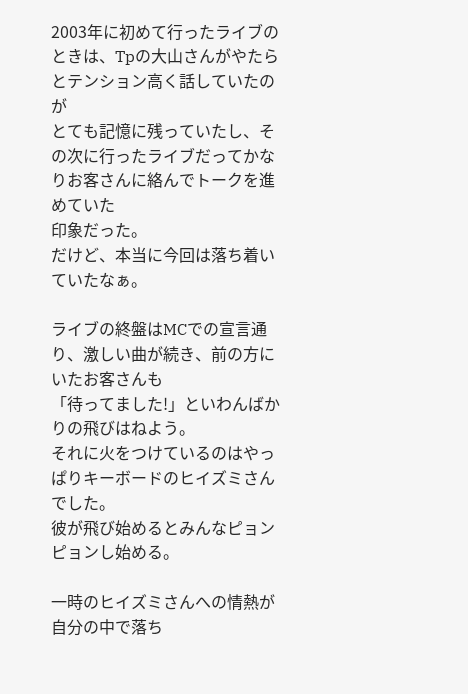2003年に初めて行ったライブのときは、Tpの大山さんがやたらとテンション高く話していたのが
とても記憶に残っていたし、その次に行ったライブだってかなりお客さんに絡んでトークを進めていた
印象だった。
だけど、本当に今回は落ち着いていたなぁ。

ライブの終盤はMCでの宣言通り、激しい曲が続き、前の方にいたお客さんも
「待ってました!」といわんばかりの飛びはねよう。
それに火をつけているのはやっぱりキーボードのヒイズミさんでした。
彼が飛び始めるとみんなピョンピョンし始める。

一時のヒイズミさんへの情熱が自分の中で落ち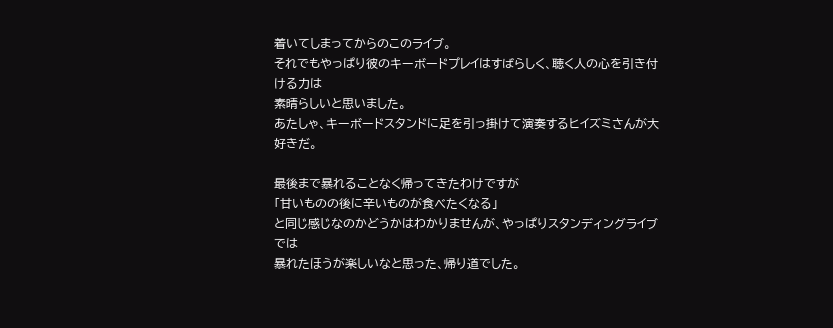着いてしまってからのこのライブ。
それでもやっぱり彼のキーボードプレイはすばらしく、聴く人の心を引き付ける力は
素晴らしいと思いました。
あたしゃ、キーボードスタンドに足を引っ掛けて演奏するヒイズミさんが大好きだ。

最後まで暴れることなく帰ってきたわけですが
「甘いものの後に辛いものが食べたくなる」
と同じ感じなのかどうかはわかりませんが、やっぱりスタンディングライブでは
暴れたほうが楽しいなと思った、帰り道でした。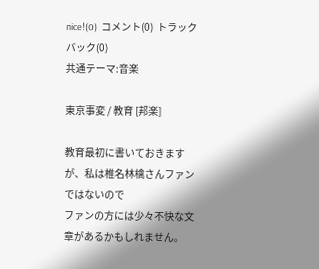nice!(0)  コメント(0)  トラックバック(0)
共通テーマ:音楽

東京事変 / 教育 [邦楽]

教育最初に書いておきますが、私は椎名林檎さんファンではないので
ファンの方には少々不快な文章があるかもしれません。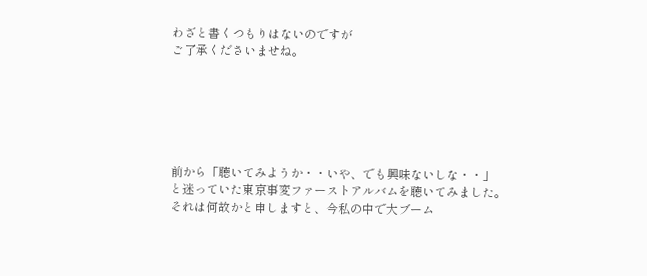わざと書くつもりはないのですが
ご了承くださいませね。






前から「聴いてみようか・・いや、でも興味ないしな・・」
と迷っていた東京事変ファーストアルバムを聴いてみました。
それは何故かと申しますと、今私の中で大ブーム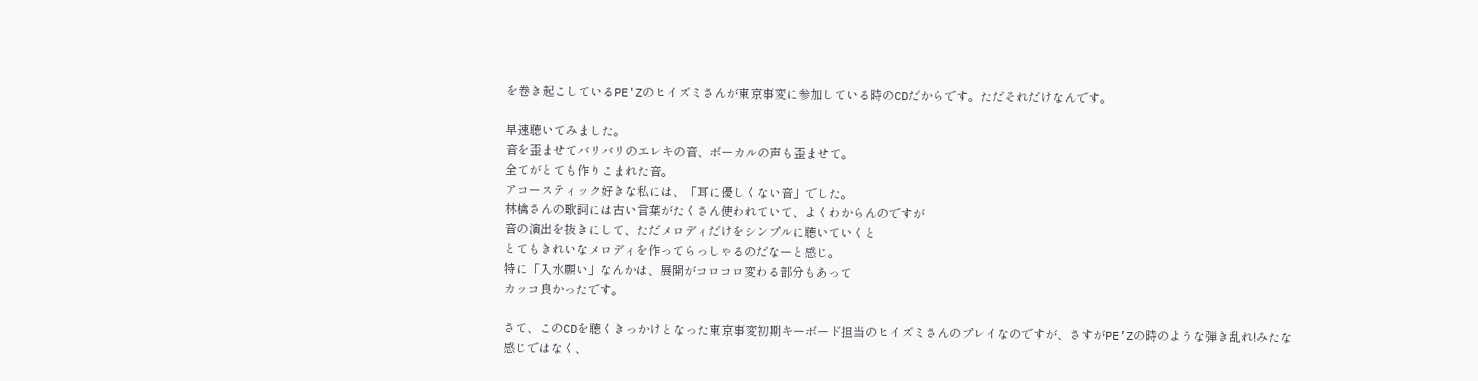を巻き起こしているPE'Zのヒイズミさんが東京事変に参加している時のCDだからです。ただそれだけなんです。

早速聴いてみました。
音を歪ませてバリバリのエレキの音、ボーカルの声も歪ませて。
全てがとても作りこまれた音。
アコースティック好きな私には、「耳に優しくない音」でした。
林檎さんの歌詞には古い言葉がたくさん使われていて、よくわからんのですが
音の演出を抜きにして、ただメロディだけをシンプルに聴いていくと
とてもきれいなメロディを作ってらっしゃるのだなーと感じ。
特に「入水願い」なんかは、展開がコロコロ変わる部分もあって
カッコ良かったです。

さて、このCDを聴くきっかけとなった東京事変初期キーボード担当のヒイズミさんのプレイなのですが、さすがPE’Zの時のような弾き乱れ!みたな感じではなく、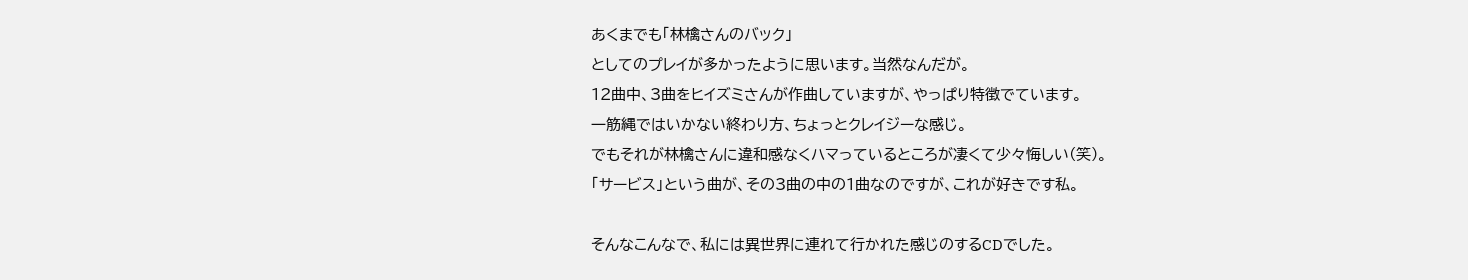あくまでも「林檎さんのバック」
としてのプレイが多かったように思います。当然なんだが。
12曲中、3曲をヒイズミさんが作曲していますが、やっぱり特徴でています。
一筋縄ではいかない終わり方、ちょっとクレイジーな感じ。
でもそれが林檎さんに違和感なくハマっているところが凄くて少々悔しい(笑)。
「サービス」という曲が、その3曲の中の1曲なのですが、これが好きです私。

そんなこんなで、私には異世界に連れて行かれた感じのするCDでした。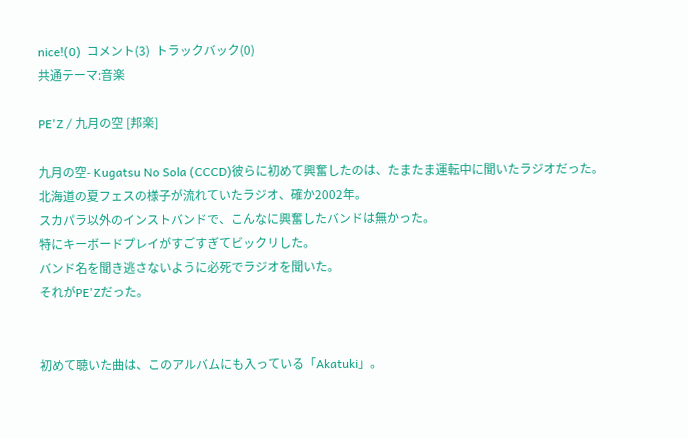nice!(0)  コメント(3)  トラックバック(0)
共通テーマ:音楽

PE'Z / 九月の空 [邦楽]

九月の空- Kugatsu No Sola (CCCD)彼らに初めて興奮したのは、たまたま運転中に聞いたラジオだった。
北海道の夏フェスの様子が流れていたラジオ、確か2002年。
スカパラ以外のインストバンドで、こんなに興奮したバンドは無かった。
特にキーボードプレイがすごすぎてビックリした。
バンド名を聞き逃さないように必死でラジオを聞いた。
それがPE'Zだった。


初めて聴いた曲は、このアルバムにも入っている「Akatuki」。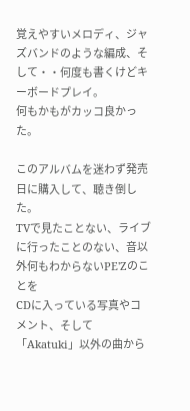覚えやすいメロディ、ジャズバンドのような編成、そして・・何度も書くけどキーボードプレイ。
何もかもがカッコ良かった。

このアルバムを迷わず発売日に購入して、聴き倒した。
TVで見たことない、ライブに行ったことのない、音以外何もわからないPE'Zのことを
CDに入っている写真やコメント、そして「Akatuki」以外の曲から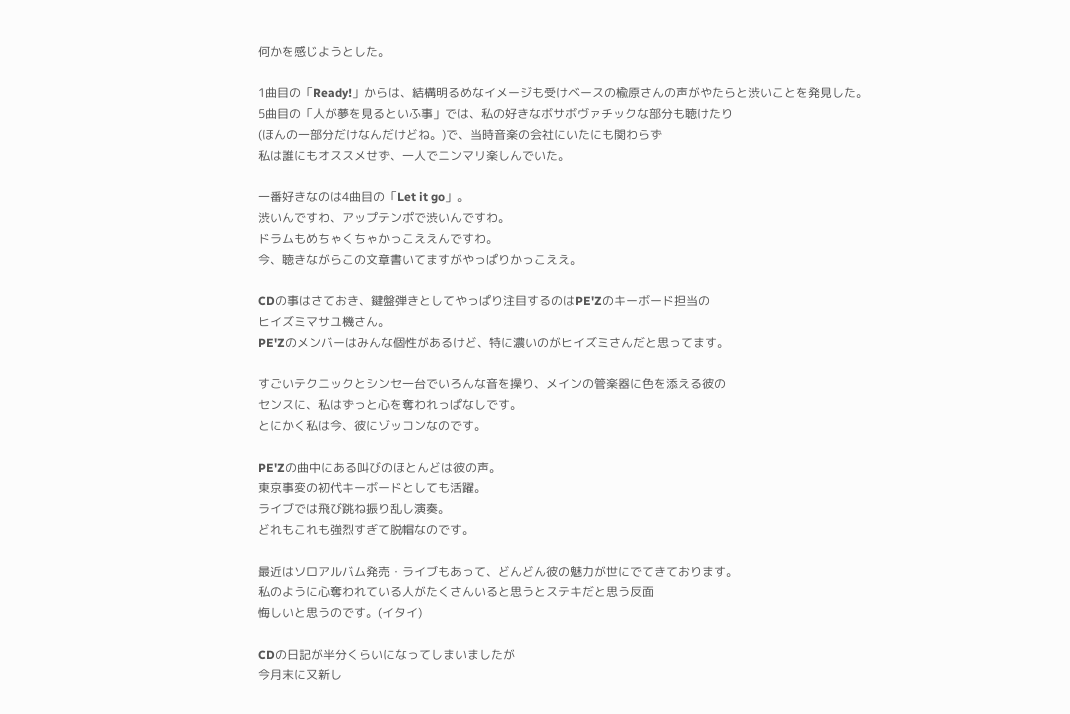何かを感じようとした。

1曲目の「Ready!」からは、結構明るめなイメージも受けベースの楡原さんの声がやたらと渋いことを発見した。
5曲目の「人が夢を見るといふ事」では、私の好きなボサボヴァチックな部分も聴けたり
(ほんの一部分だけなんだけどね。)で、当時音楽の会社にいたにも関わらず
私は誰にもオススメせず、一人でニンマリ楽しんでいた。

一番好きなのは4曲目の「Let it go」。
渋いんですわ、アップテンポで渋いんですわ。
ドラムもめちゃくちゃかっこええんですわ。
今、聴きながらこの文章書いてますがやっぱりかっこええ。

CDの事はさておき、鍵盤弾きとしてやっぱり注目するのはPE'Zのキーボード担当の
ヒイズミマサユ機さん。
PE'Zのメンバーはみんな個性があるけど、特に濃いのがヒイズミさんだと思ってます。

すごいテクニックとシンセ一台でいろんな音を操り、メインの管楽器に色を添える彼の
センスに、私はずっと心を奪われっぱなしです。
とにかく私は今、彼にゾッコンなのです。

PE'Zの曲中にある叫びのほとんどは彼の声。
東京事変の初代キーボードとしても活躍。
ライブでは飛び跳ね振り乱し演奏。
どれもこれも強烈すぎて脱帽なのです。

最近はソロアルバム発売・ライブもあって、どんどん彼の魅力が世にでてきております。
私のように心奪われている人がたくさんいると思うとステキだと思う反面
悔しいと思うのです。(イタイ)

CDの日記が半分くらいになってしまいましたが
今月末に又新し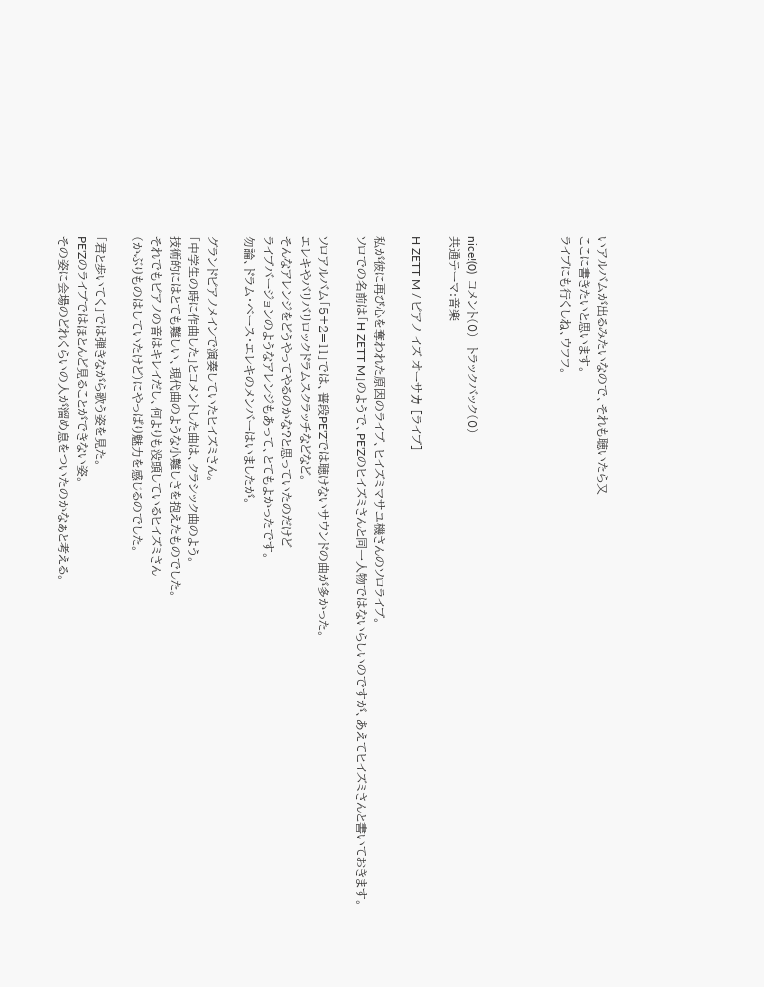いアルバムが出るみたいなので、それも聴いたら又
ここに書きたいと思います。
ライブにも行くしね、ウフフ。




nice!(0)  コメント(0)  トラックバック(0)
共通テーマ:音楽

H ZETT M / ピアノ イズ オーサカ [ライブ]

私が彼に再び心を奪われた原因のライブ、ヒイズミマサユ機さんのソロライブ。
ソロでの名前は「H ZETT M」のようで、PE'Zのヒイズミさんと同一人物ではないらしいのですが、あえてヒイズミさんと書いておきます。

ソロアルバム「5+2=11」では、普段PE'Zでは聴けないサウンドの曲が多かった。
エレキやバリバリロックドラムスクラッチなどなど。
そんなアレンジをどうやってやるのかな?と思っていたのだけど
ライブバージョンのようなアレンジもあって、とてもよかったです。
勿論、ドラム・ベース・エレキのメンバーはいましたが。

グランドピアノメインで演奏していたヒイズミさん。
「中学生の時に作曲した」とコメントした曲は、クラシック曲のよう。
技術的にはとても難しい、現代曲のような小難しさを抱えたものでした。
それでもピアノの音はキレイだし、何よりも没頭しているヒイズミさん
(かぶりものはしていたけど)にやっぱり魅力を感じるのでした。

「君と歩いてく」では弾きながら歌う姿を見た。
PE'Zのライブではほとんど見ることができない姿。
その姿に会場のどれくらいの人が溜め息をついたのかなぁと考える。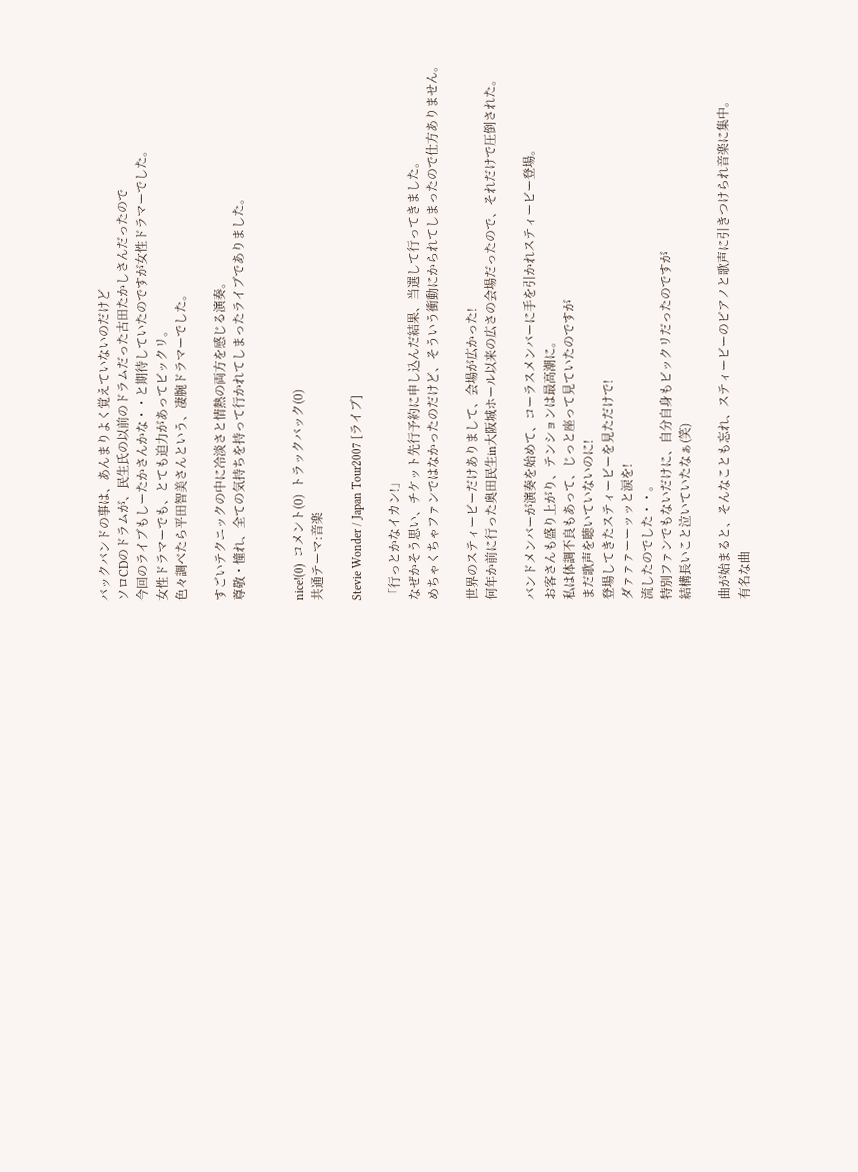バックバンドの事は、あんまりよく覚えていないのだけど
ソロCDのドラムが、民生氏の以前のドラムだった古田たかしさんだったので
今回のライブもしーたかさんかな・・と期待していたのですが女性ドラマーでした。
女性ドラマーでも、とても迫力があってビックリ。
色々調べたら平田智美さんという、凄腕ドラマーでした。

すごいテクニックの中に冷淡さと情熱の両方を感じる演奏。
尊敬・憧れ、全ての気持ちを持って行かれてしまったライブでありました。


nice!(0)  コメント(0)  トラックバック(0)
共通テーマ:音楽

Stevie Wonder / Japan Tour2007 [ライブ]

「行っとかなイカン!」
なぜかそう思い、チケット先行予約に申し込んだ結果、当選して行ってきました。
めちゃくちゃファンではなかったのだけど、そういう衝動にかられてしまったので仕方ありません。

世界のスティービーだけありまして、会場が広かった!
何年か前に行った奥田民生in大阪城ホール以来の広さの会場だったので、それだけで圧倒された。

バンドメンバーが演奏を始めて、コーラスメンバーに手を引かれスティービー登場。
お客さんも盛り上がり、テンションは最高潮に。
私は体調不良もあって、じっと座って見ていたのですが
まだ歌声を聴いていないのに!
登場してきたスティービーを見ただけで!
ダァァァーーッッと涙を!
流したのでした・・。
特別ファンでもないだけに、自分自身もビックリだったのですが
結構長いこと泣いていたなぁ(笑)

曲が始まると、そんなことも忘れ、スティービーのピアノと歌声に引きつけられ音楽に集中。
有名な曲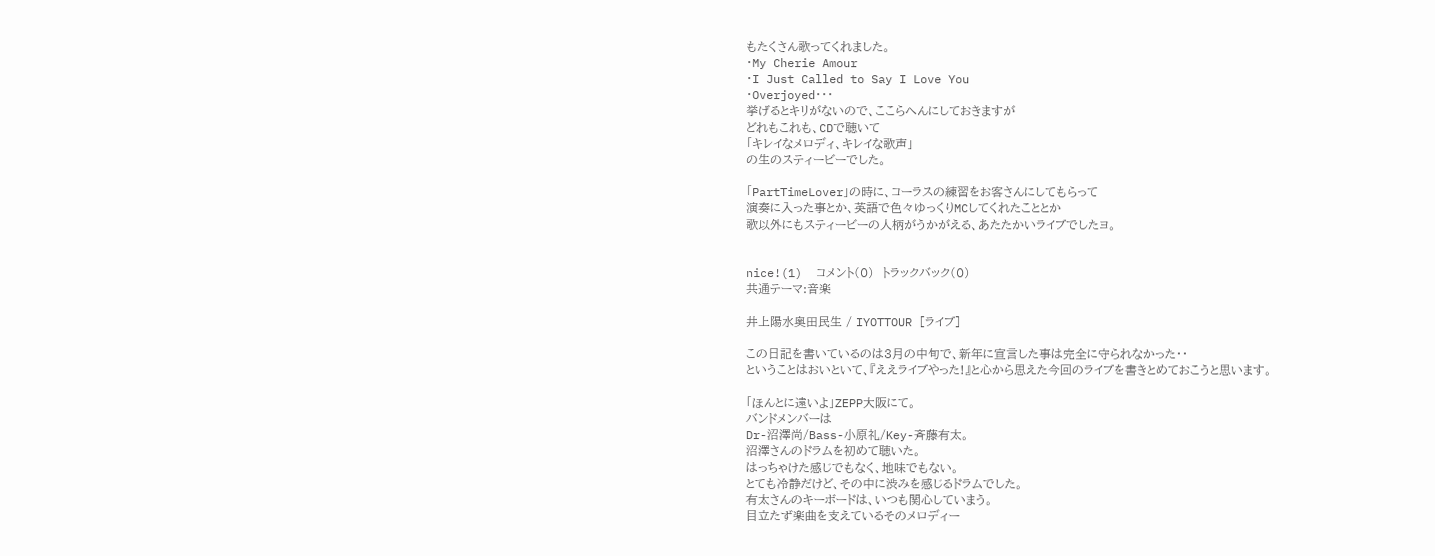もたくさん歌ってくれました。
・My Cherie Amour
・I Just Called to Say I Love You
・Overjoyed・・・
挙げるとキリがないので、ここらへんにしておきますが
どれもこれも、CDで聴いて
「キレイなメロディ、キレイな歌声」
の生のスティービーでした。

「PartTimeLover」の時に、コーラスの練習をお客さんにしてもらって
演奏に入った事とか、英語で色々ゆっくりMCしてくれたこととか
歌以外にもスティービーの人柄がうかがえる、あたたかいライブでしたヨ。


nice!(1)  コメント(0)  トラックバック(0)
共通テーマ:音楽

井上陽水奥田民生 / IYOTTOUR [ライブ]

この日記を書いているのは3月の中旬で、新年に宣言した事は完全に守られなかった・・
ということはおいといて、『ええライブやった!』と心から思えた今回のライブを書きとめておこうと思います。

「ほんとに遠いよ」ZEPP大阪にて。
バンドメンバーは
Dr-沼澤尚/Bass-小原礼/Key-斉藤有太。
沼澤さんのドラムを初めて聴いた。
はっちゃけた感じでもなく、地味でもない。
とても冷静だけど、その中に渋みを感じるドラムでした。
有太さんのキーボードは、いつも関心していまう。
目立たず楽曲を支えているそのメロディー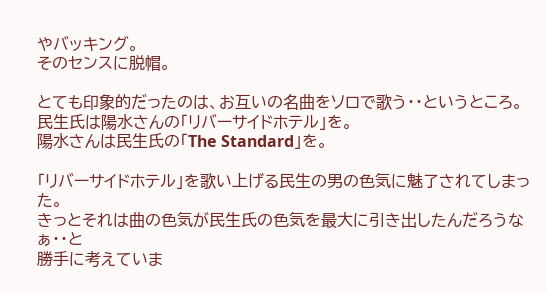やバッキング。
そのセンスに脱帽。

とても印象的だったのは、お互いの名曲をソロで歌う・・というところ。
民生氏は陽水さんの「リバーサイドホテル」を。
陽水さんは民生氏の「The Standard」を。

「リバーサイドホテル」を歌い上げる民生の男の色気に魅了されてしまった。
きっとそれは曲の色気が民生氏の色気を最大に引き出したんだろうなぁ・・と
勝手に考えていま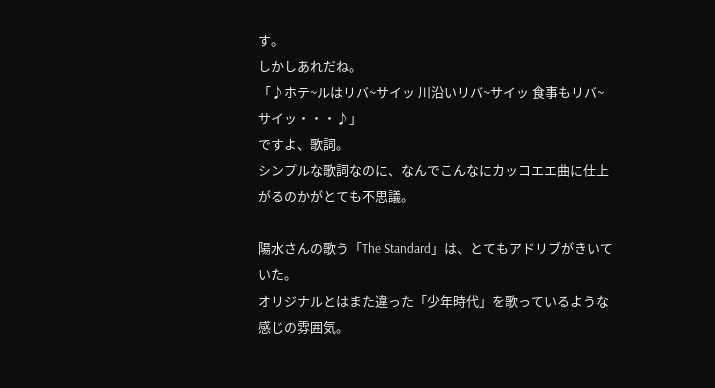す。
しかしあれだね。
「♪ホテ~ルはリバ~サイッ 川沿いリバ~サイッ 食事もリバ~サイッ・・・♪」
ですよ、歌詞。
シンプルな歌詞なのに、なんでこんなにカッコエエ曲に仕上がるのかがとても不思議。

陽水さんの歌う「The Standard」は、とてもアドリブがきいていた。
オリジナルとはまた違った「少年時代」を歌っているような感じの雰囲気。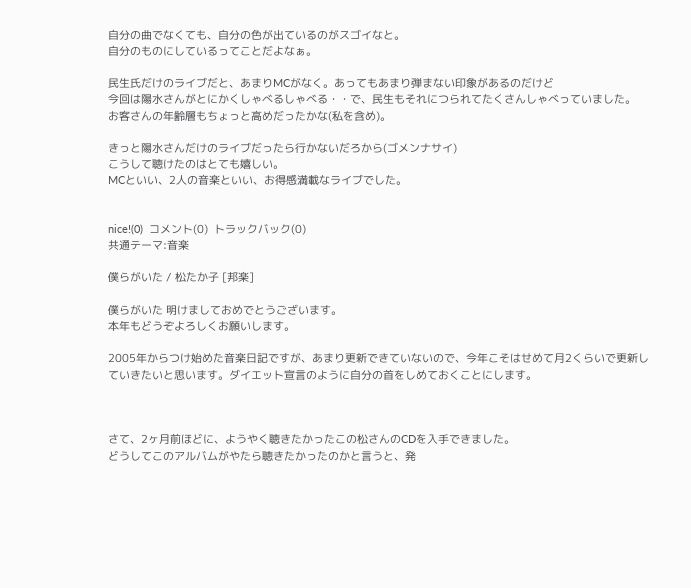自分の曲でなくても、自分の色が出ているのがスゴイなと。
自分のものにしているってことだよなぁ。

民生氏だけのライブだと、あまりMCがなく。あってもあまり弾まない印象があるのだけど
今回は陽水さんがとにかくしゃべるしゃべる・・で、民生もそれにつられてたくさんしゃべっていました。
お客さんの年齢層もちょっと高めだったかな(私を含め)。

きっと陽水さんだけのライブだったら行かないだろから(ゴメンナサイ)
こうして聴けたのはとても嬉しい。
MCといい、2人の音楽といい、お得感満載なライブでした。


nice!(0)  コメント(0)  トラックバック(0)
共通テーマ:音楽

僕らがいた / 松たか子 [邦楽]

僕らがいた 明けましておめでとうございます。
本年もどうぞよろしくお願いします。

2005年からつけ始めた音楽日記ですが、あまり更新できていないので、今年こそはせめて月2くらいで更新していきたいと思います。ダイエット宣言のように自分の首をしめておくことにします。



さて、2ヶ月前ほどに、ようやく聴きたかったこの松さんのCDを入手できました。
どうしてこのアルバムがやたら聴きたかったのかと言うと、発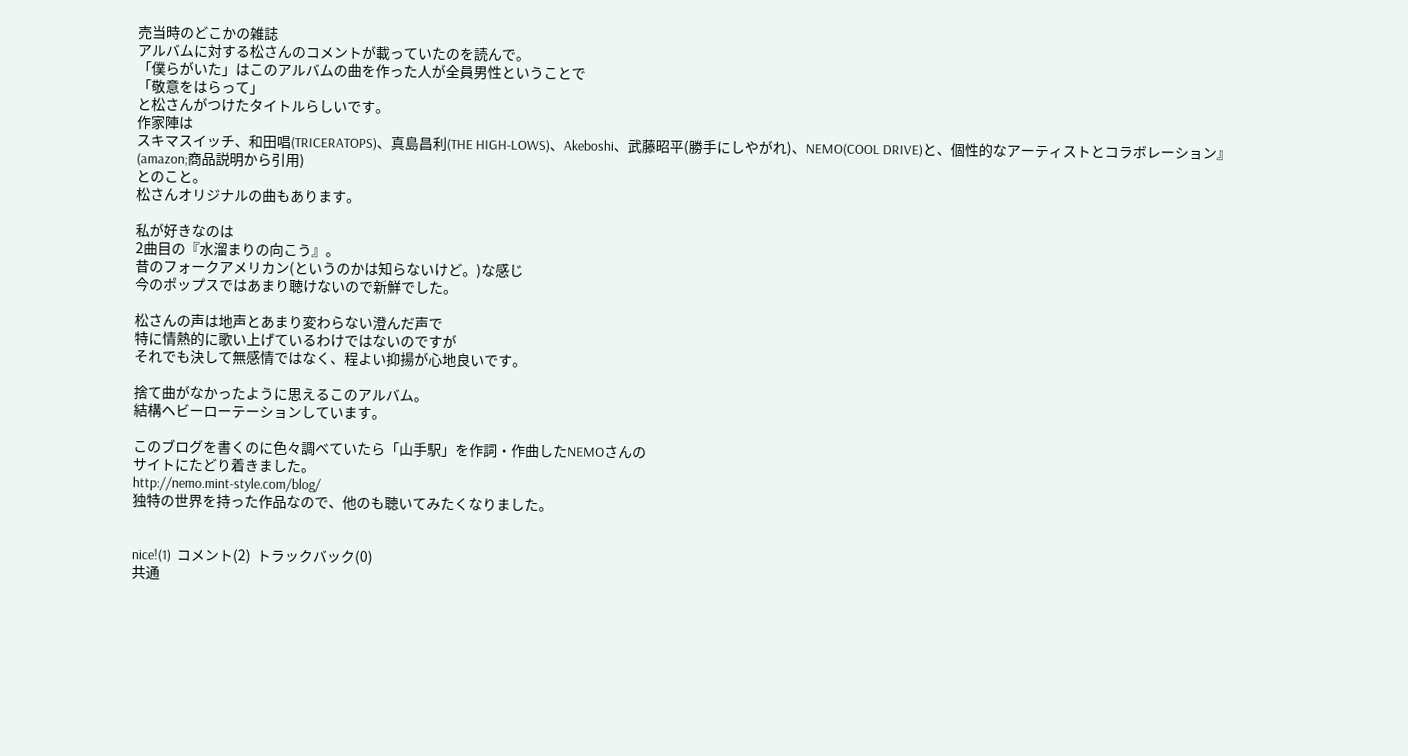売当時のどこかの雑誌
アルバムに対する松さんのコメントが載っていたのを読んで。
「僕らがいた」はこのアルバムの曲を作った人が全員男性ということで
「敬意をはらって」
と松さんがつけたタイトルらしいです。
作家陣は
スキマスイッチ、和田唱(TRICERATOPS)、真島昌利(THE HIGH-LOWS)、Akeboshi、武藤昭平(勝手にしやがれ)、NEMO(COOL DRIVE)と、個性的なアーティストとコラボレーション』
(amazon;商品説明から引用)
とのこと。
松さんオリジナルの曲もあります。

私が好きなのは
2曲目の『水溜まりの向こう』。
昔のフォークアメリカン(というのかは知らないけど。)な感じ
今のポップスではあまり聴けないので新鮮でした。

松さんの声は地声とあまり変わらない澄んだ声で
特に情熱的に歌い上げているわけではないのですが
それでも決して無感情ではなく、程よい抑揚が心地良いです。

捨て曲がなかったように思えるこのアルバム。
結構ヘビーローテーションしています。

このブログを書くのに色々調べていたら「山手駅」を作詞・作曲したNEMOさんの
サイトにたどり着きました。
http://nemo.mint-style.com/blog/
独特の世界を持った作品なので、他のも聴いてみたくなりました。


nice!(1)  コメント(2)  トラックバック(0)
共通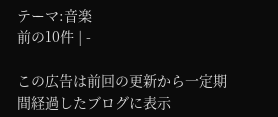テーマ:音楽
前の10件 | -

この広告は前回の更新から一定期間経過したブログに表示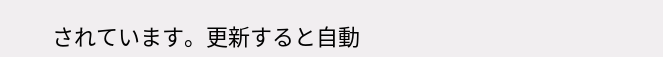されています。更新すると自動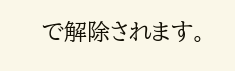で解除されます。